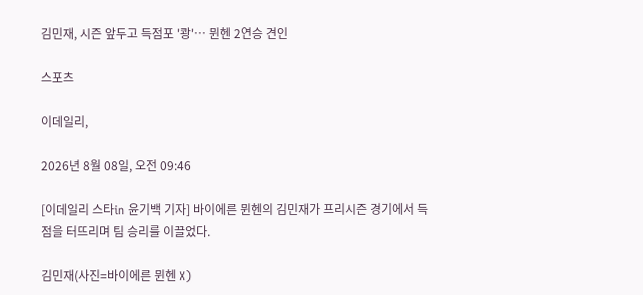김민재, 시즌 앞두고 득점포 '쾅'… 뮌헨 2연승 견인

스포츠

이데일리,

2026년 8월 08일, 오전 09:46

[이데일리 스타in 윤기백 기자] 바이에른 뮌헨의 김민재가 프리시즌 경기에서 득점을 터뜨리며 팀 승리를 이끌었다.

김민재(사진=바이에른 뮌헨 X)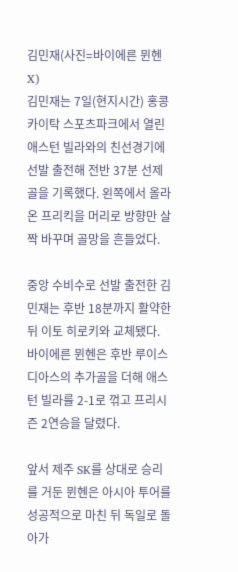김민재(사진=바이에른 뮌헨 X)
김민재는 7일(현지시간) 홍콩 카이탁 스포츠파크에서 열린 애스턴 빌라와의 친선경기에 선발 출전해 전반 37분 선제골을 기록했다. 왼쪽에서 올라온 프리킥을 머리로 방향만 살짝 바꾸며 골망을 흔들었다.

중앙 수비수로 선발 출전한 김민재는 후반 18분까지 활약한 뒤 이토 히로키와 교체됐다. 바이에른 뮌헨은 후반 루이스 디아스의 추가골을 더해 애스턴 빌라를 2-1로 꺾고 프리시즌 2연승을 달렸다.

앞서 제주 SK를 상대로 승리를 거둔 뮌헨은 아시아 투어를 성공적으로 마친 뒤 독일로 돌아가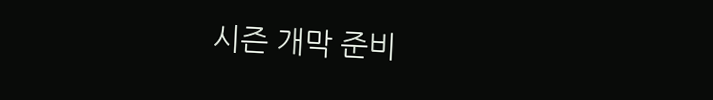시즌 개막 준비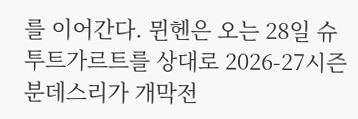를 이어간다. 뮌헨은 오는 28일 슈투트가르트를 상대로 2026-27시즌 분데스리가 개막전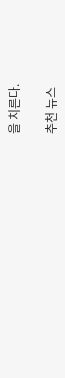을 치른다.

추천 뉴스